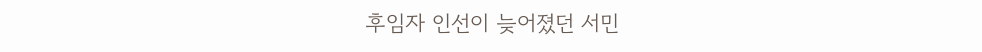후임자 인선이 늦어졌던 서민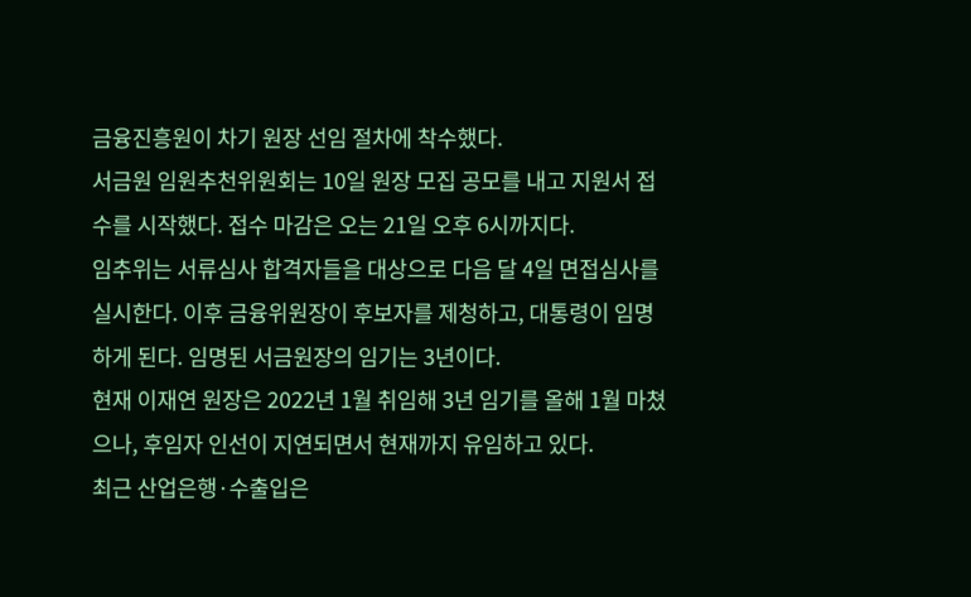금융진흥원이 차기 원장 선임 절차에 착수했다.
서금원 임원추천위원회는 10일 원장 모집 공모를 내고 지원서 접수를 시작했다. 접수 마감은 오는 21일 오후 6시까지다.
임추위는 서류심사 합격자들을 대상으로 다음 달 4일 면접심사를 실시한다. 이후 금융위원장이 후보자를 제청하고, 대통령이 임명하게 된다. 임명된 서금원장의 임기는 3년이다.
현재 이재연 원장은 2022년 1월 취임해 3년 임기를 올해 1월 마쳤으나, 후임자 인선이 지연되면서 현재까지 유임하고 있다.
최근 산업은행·수출입은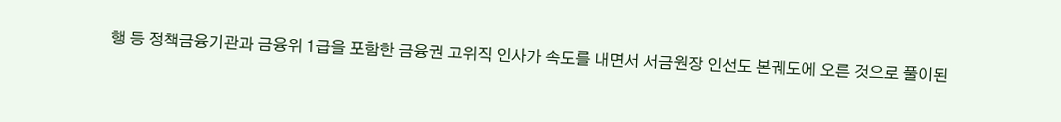행 등 정책금융기관과 금융위 1급을 포함한 금융권 고위직 인사가 속도를 내면서 서금원장 인선도 본궤도에 오른 것으로 풀이된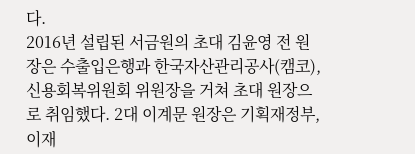다.
2016년 설립된 서금원의 초대 김윤영 전 원장은 수출입은행과 한국자산관리공사(캠코), 신용회복위원회 위원장을 거쳐 초대 원장으로 취임했다. 2대 이계문 원장은 기획재정부, 이재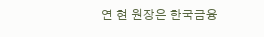연 현 원장은 한국금융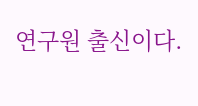연구원 출신이다.